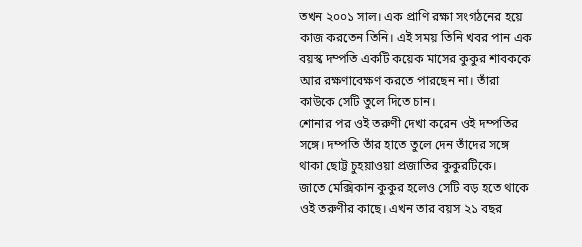তখন ২০০১ সাল। এক প্রাণি রক্ষা সংগঠনের হয়ে কাজ করতেন তিনি। এই সময় তিনি খবর পান এক বয়স্ক দম্পতি একটি কয়েক মাসের কুকুর শাবককে আর রক্ষণাবেক্ষণ করতে পারছেন না। তাঁরা কাউকে সেটি তুলে দিতে চান।
শোনার পর ওই তরুণী দেখা করেন ওই দম্পতির সঙ্গে। দম্পতি তাঁর হাতে তুলে দেন তাঁদের সঙ্গে থাকা ছোট্ট চুহয়াওয়া প্রজাতির কুকুরটিকে।
জাতে মেক্সিকান কুকুর হলেও সেটি বড় হতে থাকে ওই তরুণীর কাছে। এখন তার বয়স ২১ বছর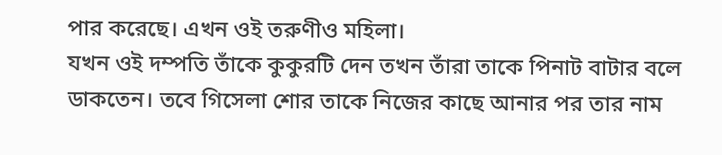পার করেছে। এখন ওই তরুণীও মহিলা।
যখন ওই দম্পতি তাঁকে কুকুরটি দেন তখন তাঁরা তাকে পিনাট বাটার বলে ডাকতেন। তবে গিসেলা শোর তাকে নিজের কাছে আনার পর তার নাম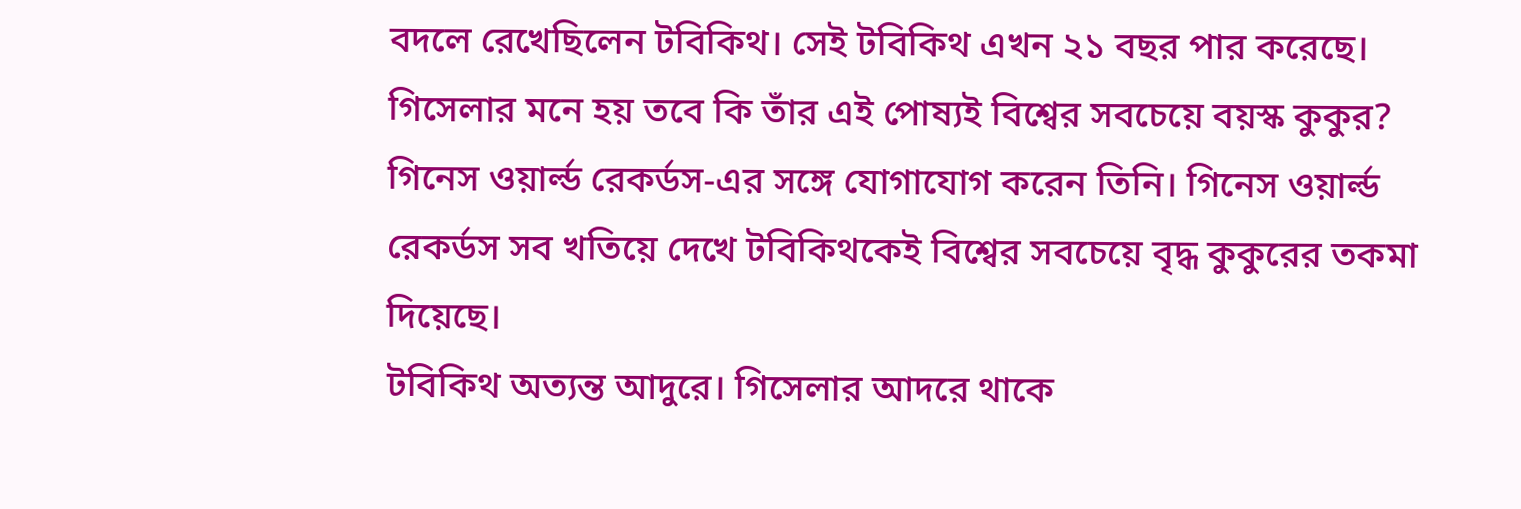বদলে রেখেছিলেন টবিকিথ। সেই টবিকিথ এখন ২১ বছর পার করেছে।
গিসেলার মনে হয় তবে কি তাঁর এই পোষ্যই বিশ্বের সবচেয়ে বয়স্ক কুকুর? গিনেস ওয়ার্ল্ড রেকর্ডস-এর সঙ্গে যোগাযোগ করেন তিনি। গিনেস ওয়ার্ল্ড রেকর্ডস সব খতিয়ে দেখে টবিকিথকেই বিশ্বের সবচেয়ে বৃদ্ধ কুকুরের তকমা দিয়েছে।
টবিকিথ অত্যন্ত আদুরে। গিসেলার আদরে থাকে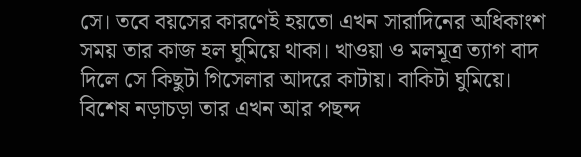সে। তবে বয়সের কারণেই হয়তো এখন সারাদিনের অধিকাংশ সময় তার কাজ হল ঘুমিয়ে থাকা। খাওয়া ও মলমূত্র ত্যাগ বাদ দিলে সে কিছুটা গিসেলার আদরে কাটায়। বাকিটা ঘুমিয়ে।
বিশেষ নড়াচড়া তার এখন আর পছন্দ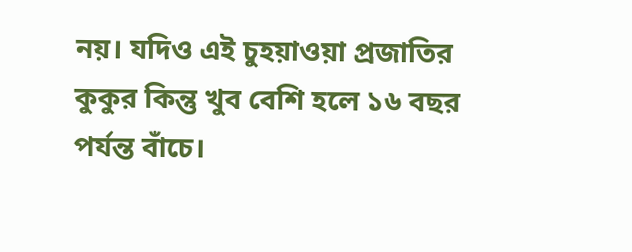নয়। যদিও এই চুহয়াওয়া প্রজাতির কুকুর কিন্তু খুব বেশি হলে ১৬ বছর পর্যন্ত বাঁচে।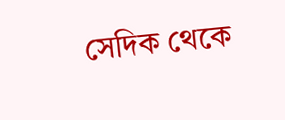সেদিক থেকে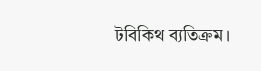টবিকিথ ব্যতিক্রম।